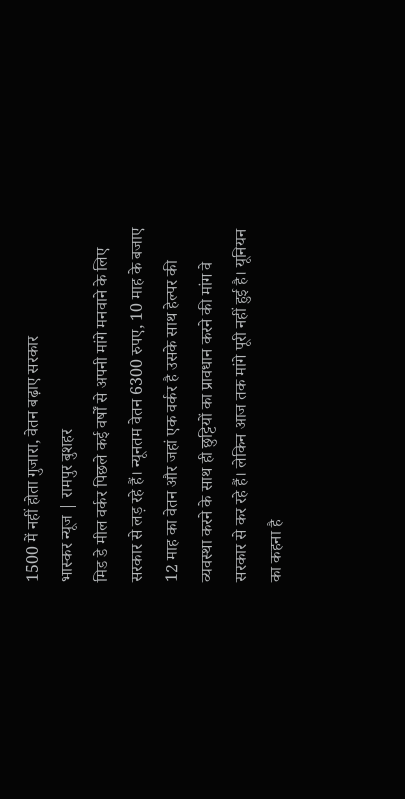1500 में नहीं होता गुजारा, वेतन बढ़ाए सरकार
भास्कर न्यूज | रामपुर बुशहर
मिड डे मील वर्कर पिछले कई वर्षों से अपनी मांगे मनवाने के लिए सरकार से लड़ रहे हैं। न्यूनतम वेतन 6300 रुपए, 10 माह के बजाए 12 माह का वेतन और जहां एक वर्कर है उसके साथ हेल्पर की व्यवस्था करने के साथ ही छुट्टियों का प्रावधान करने की मांग वे सरकार से कर रहे हैं। लेकिन आज तक मांगे पूरी नहीं हुई है। यूनियन का कहना है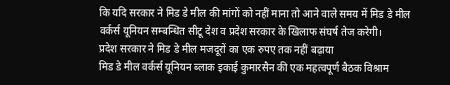कि यदि सरकार ने मिड डे मील की मांगों को नहीं माना तो आने वाले समय में मिड डे मील वर्कर्स यूनियन सम्बन्धित सीटू देश व प्रदेश सरकार के खिलाफ संघर्ष तेज करेगी।
प्रदेश सरकार ने मिड डे मील मजदूरों का एक रुपए तक नहीं बढ़ाया
मिड डे मील वर्कर्स यूनियन ब्लाक इकाई कुमारसैन की एक महत्वपूर्ण बैठक विश्राम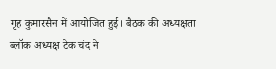गृह कुमारसैन में आयोजित हुई। बैठक की अध्यक्षता ब्लॉक अध्यक्ष टेक चंद ने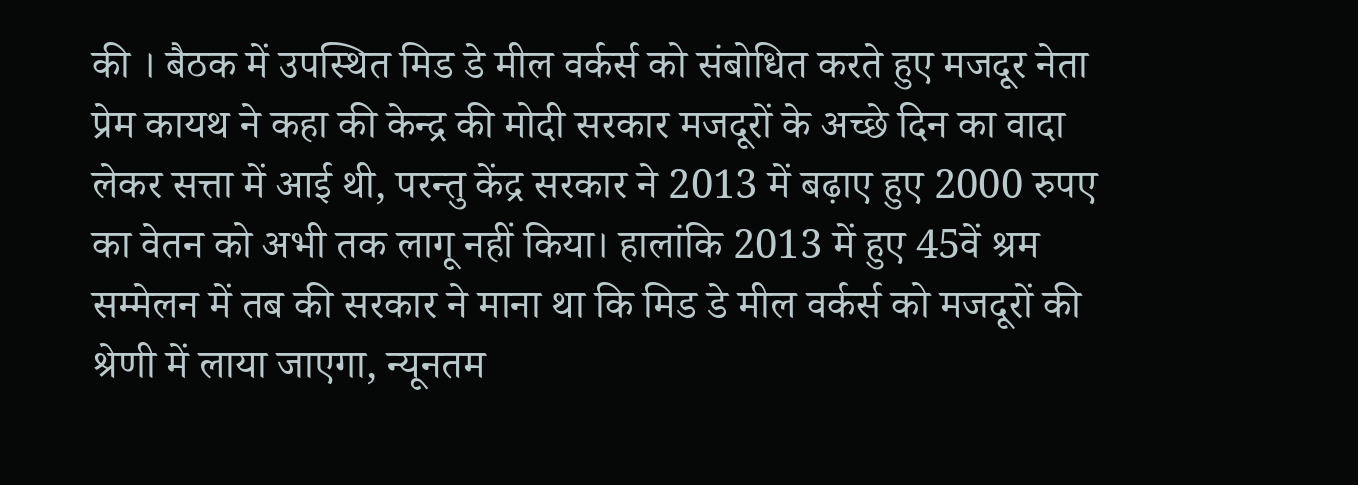की । बैठक में उपस्थित मिड डे मील वर्कर्स को संबोधित करते हुए मजदूर नेता प्रेम कायथ ने कहा की केन्द्र की मोदी सरकार मजदूरों के अच्छे दिन का वादा लेकर सत्ता में आई थी, परन्तु केंद्र सरकार ने 2013 में बढ़ाए हुए 2000 रुपए का वेतन को अभी तक लागू नहीं किया। हालांकि 2013 में हुए 45वें श्रम सम्मेलन में तब की सरकार ने माना था कि मिड डे मील वर्कर्स को मजदूरों की श्रेणी में लाया जाएगा, न्यूनतम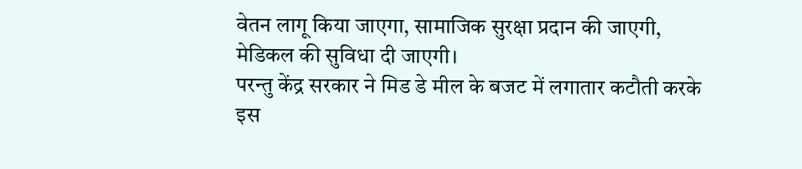वेतन लागू किया जाएगा, सामाजिक सुरक्षा प्रदान की जाएगी, मेडिकल की सुविधा दी जाएगी।
परन्तु केंद्र सरकार ने मिड डे मील के बजट में लगातार कटौती करके इस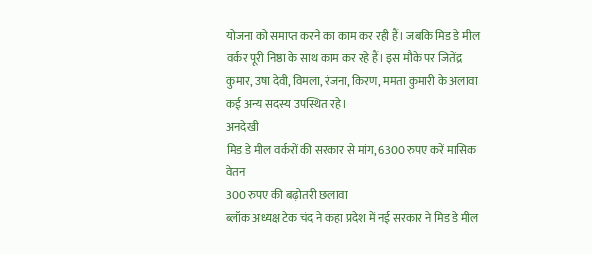योजना को समाप्त करने का काम कर रही हैं। जबकि मिड डे मील वर्कर पूरी निष्ठा के साथ काम कर रहे हैं। इस मौके पर जितेंद्र कुमार, उषा देवी, विमला, रंजना, किरण, ममता कुमारी के अलावा कई अन्य सदस्य उपस्थित रहे।
अनदेखी
मिड डे मील वर्करों की सरकार से मांग, 6300 रुपए करें मासिक वेतन
300 रुपए की बढ़ोतरी छलावा
ब्लॉक अध्यक्ष टेक चंद ने कहा प्रदेश में नई सरकार ने मिड डे मील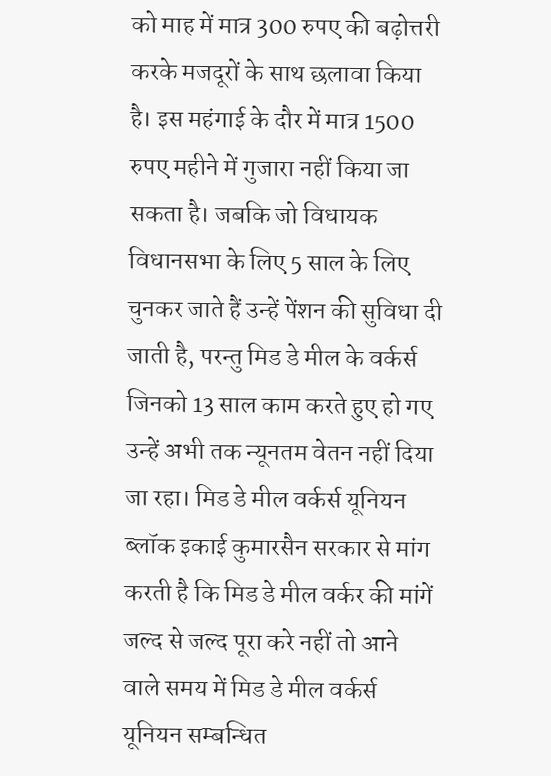को माह में मात्र 300 रुपए की बढ़ोत्तरी करके मजदूरों के साथ छलावा किया है। इस महंगाई के दौर में मात्र 1500 रुपए महीने में गुजारा नहीं किया जा सकता है। जबकि जो विधायक विधानसभा के लिए 5 साल के लिए चुनकर जाते हैं उन्हें पेंशन की सुविधा दी जाती है, परन्तु मिड डे मील के वर्कर्स जिनको 13 साल काम करते हुए हो गए उन्हें अभी तक न्यूनतम वेतन नहीं दिया जा रहा। मिड डे मील वर्कर्स यूनियन ब्लॉक इकाई कुमारसैन सरकार से मांग करती है कि मिड डे मील वर्कर की मांगें जल्द से जल्द पूरा करे नहीं तो आने वाले समय में मिड डे मील वर्कर्स यूनियन सम्बन्धित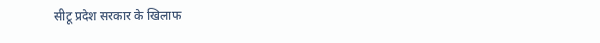सीटू प्रदेश सरकार के खिलाफ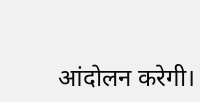आंदोलन करेगी।